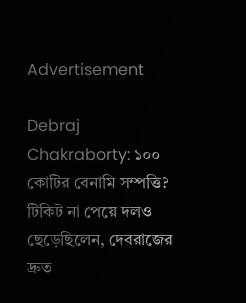Advertisement

Debraj Chakraborty: ১০০ কোটির বেনামি সম্পত্তি? টিকিট না পেয়ে দলও ছেড়েছিলেন, দেবরাজের দ্রুত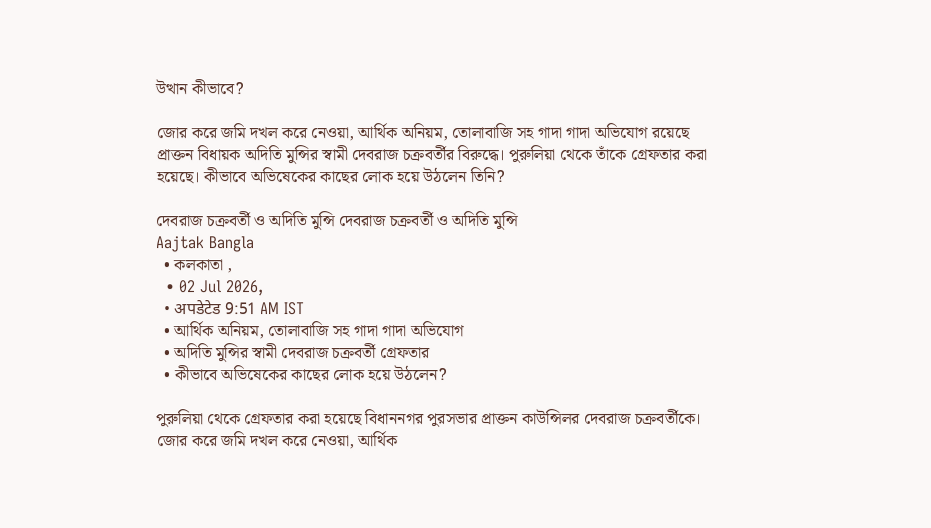উত্থান কীভাবে?

জোর করে জমি দখল করে নেওয়া, আর্থিক অনিয়ম, তোলাবাজি সহ গাদা গাদা অভিযোগ রয়েছে প্রাক্তন বিধায়ক অদিতি মুন্সির স্বামী দেবরাজ চক্রবর্তীর বিরুদ্ধে। পুরুলিয়া থেকে তাঁকে গ্রেফতার করা হয়েছে। কীভাবে অভিষেকের কাছের লোক হয়ে উঠলেন তিনি?

দেবরাজ চক্রবর্তী ও অদিতি মুন্সি দেবরাজ চক্রবর্তী ও অদিতি মুন্সি
Aajtak Bangla
  • কলকাতা ,
  • 02 Jul 2026,
  • अपडेटेड 9:51 AM IST
  • আর্থিক অনিয়ম, তোলাবাজি সহ গাদা গাদা অভিযোগ
  • অদিতি মুন্সির স্বামী দেবরাজ চক্রবর্তী গ্রেফতার
  • কীভাবে অভিষেকের কাছের লোক হয়ে উঠলেন?

পুরুলিয়া থেকে গ্রেফতার করা হয়েছে বিধাননগর পুরসভার প্রাক্তন কাউন্সিলর দেবরাজ চক্রবর্তীকে। জোর করে জমি দখল করে নেওয়া, আর্থিক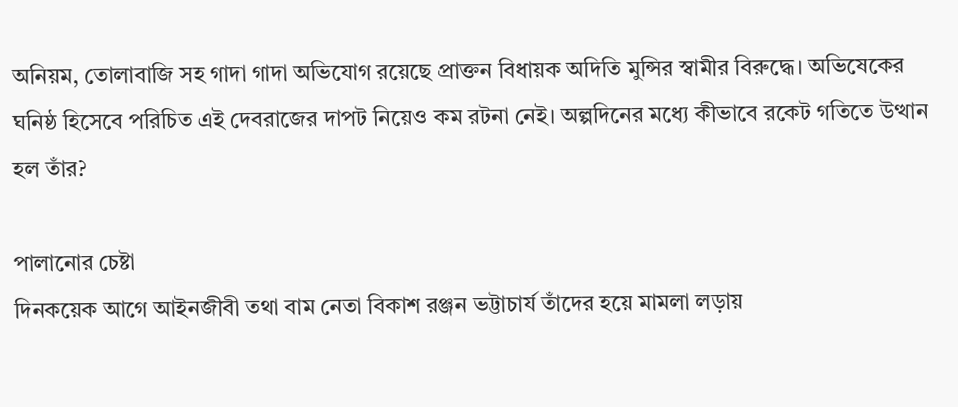অনিয়ম, তোলাবাজি সহ গাদা গাদা অভিযোগ রয়েছে প্রাক্তন বিধায়ক অদিতি মুন্সির স্বামীর বিরুদ্ধে। অভিষেকের ঘনিষ্ঠ হিসেবে পরিচিত এই দেবরাজের দাপট নিয়েও কম রটনা নেই। অল্পদিনের মধ্যে কীভাবে রকেট গতিতে উত্থান হল তাঁর?

পালানোর চেষ্টা
দিনকয়েক আগে আইনজীবী তথা বাম নেতা বিকাশ রঞ্জন ভট্টাচার্য তাঁদের হয়ে মামলা লড়ায়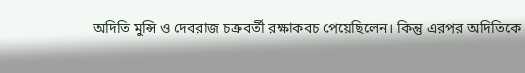অদিতি মুন্সি ও দেবরাজ চক্রবর্তী রক্ষাকবচ পেয়েছিলেন। কিন্তু এরপর অদিতিকে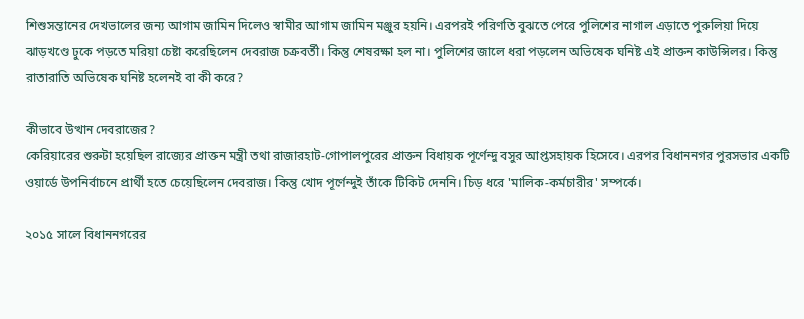শিশুসন্তানের দেখভালের জন্য আগাম জামিন দিলেও স্বামীর আগাম জামিন মঞ্জুর হয়নি। এরপরই পরিণতি বুঝতে পেরে পুলিশের নাগাল এড়াতে পুরুলিয়া দিয়ে ঝাড়খণ্ডে ঢুকে পড়তে মরিয়া চেষ্টা করেছিলেন দেবরাজ চক্রবর্তী। কিন্তু শেষরক্ষা হল না। পুলিশের জালে ধরা পড়লেন অভিষেক ঘনিষ্ট এই প্রাক্তন কাউন্সিলর। কিন্তু রাতারাতি অভিষেক ঘনিষ্ট হলেনই বা কী করে?

কীভাবে উত্থান দেবরাজের?
কেরিয়ারের শুরুটা হয়েছিল রাজ্যের প্রাক্তন মন্ত্রী তথা রাজারহাট-গোপালপুরের প্রাক্তন বিধায়ক পূর্ণেন্দু বসুর আপ্তসহায়ক হিসেবে। এরপর বিধাননগর পুরসভার একটি ওয়ার্ডে উপনির্বাচনে প্রার্থী হতে চেয়েছিলেন দেবরাজ। কিন্তু খোদ পূর্ণেন্দুই তাঁকে টিকিট দেননি। চিড় ধরে 'মালিক-কর্মচারীর' সম্পর্কে।

২০১৫ সালে বিধাননগরের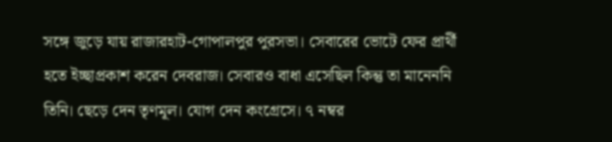সঙ্গে জুড়ে যায় রাজারহাট-গোপালপুর পুরসভা। সেবারের ভোটে ফের প্রার্থী হতে ইচ্ছাপ্রকাশ করেন দেবরাজ। সেবারও বাধা এসেছিল কিন্তু তা মানেননি তিনি। ছেড়ে দেন তৃণমূল। যোগ দেন কংগ্রেসে। ৭ নম্বর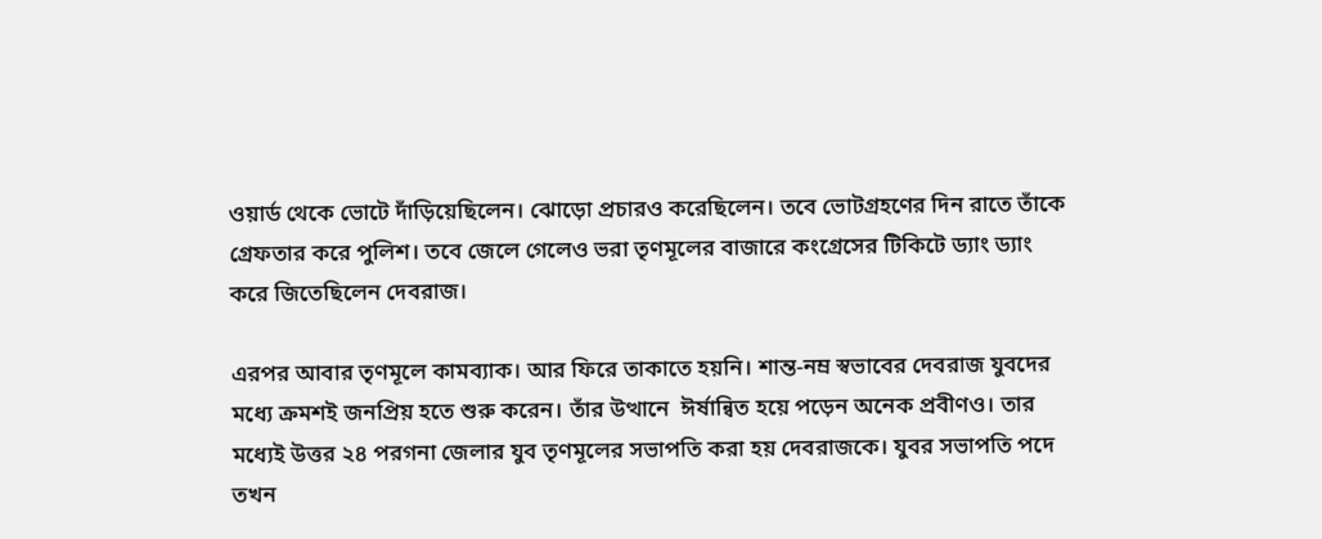ওয়ার্ড থেকে ভোটে দাঁড়িয়েছিলেন। ঝোড়ো প্রচারও করেছিলেন। তবে ভোটগ্রহণের দিন রাতে তাঁকে গ্রেফতার করে পুলিশ। তবে জেলে গেলেও ভরা তৃণমূলের বাজারে কংগ্রেসের টিকিটে ড্যাং ড্যাং করে জিতেছিলেন দেবরাজ।

এরপর আবার তৃণমূলে কামব্যাক। আর ফিরে তাকাতে হয়নি। শান্ত-নম্র স্বভাবের দেবরাজ যুবদের মধ্যে ক্রমশই জনপ্রিয় হতে শুরু করেন। তাঁর উত্থানে  ঈর্ষান্বিত হয়ে পড়েন অনেক প্রবীণও। তার মধ্যেই উত্তর ২৪ পরগনা জেলার যুব তৃণমূলের সভাপতি করা হয় দেবরাজকে। যুবর সভাপতি পদে তখন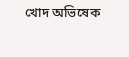খোদ অভিষেক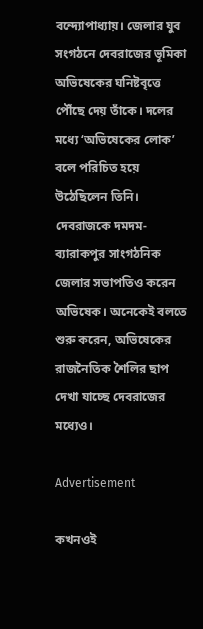বন্দ্যোপাধ্যায়। জেলার যুব সংগঠনে দেবরাজের ভূমিকা অভিষেকের ঘনিষ্টবৃত্তে পৌঁছে দেয় তাঁকে। দলের মধ্যে ‘অভিষেকের লোক’ বলে পরিচিত হয়ে উঠেছিলেন তিনি। দেবরাজকে দমদম-ব্যারাকপুর সাংগঠনিক জেলার সভাপতিও করেন অভিষেক। অনেকেই বলতে শুরু করেন, অভিষেকের রাজনৈতিক শৈলির ছাপ দেখা যাচ্ছে দেবরাজের মধ্যেও।

Advertisement

কখনওই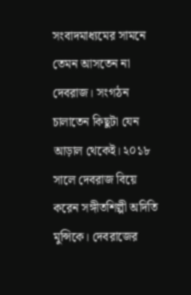সংবাদমাধ্যমের সামনে তেমন আসতেন না দেবরাজ। সংগঠন চালাতেন কিছুটা যেন আড়াল থেকেই। ২০১৮ সালে দেবরাজ বিয়ে করেন সঙ্গীতশিল্পী অদিতি মুন্সিকে। দেবরাজের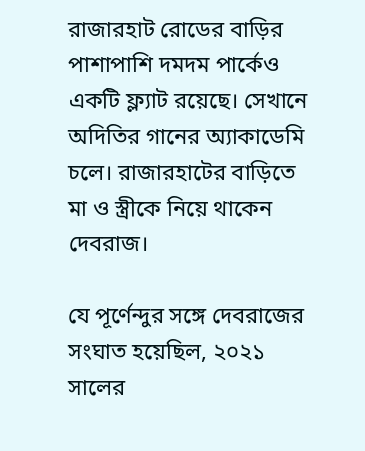রাজারহাট রোডের বাড়ির পাশাপাশি দমদম পার্কেও একটি ফ্ল্যাট রয়েছে। সেখানে অদিতির গানের অ্যাকাডেমি চলে। রাজারহাটের বাড়িতে মা ও স্ত্রীকে নিয়ে থাকেন দেবরাজ।

যে পূর্ণেন্দুর সঙ্গে দেবরাজের সংঘাত হয়েছিল, ২০২১ সালের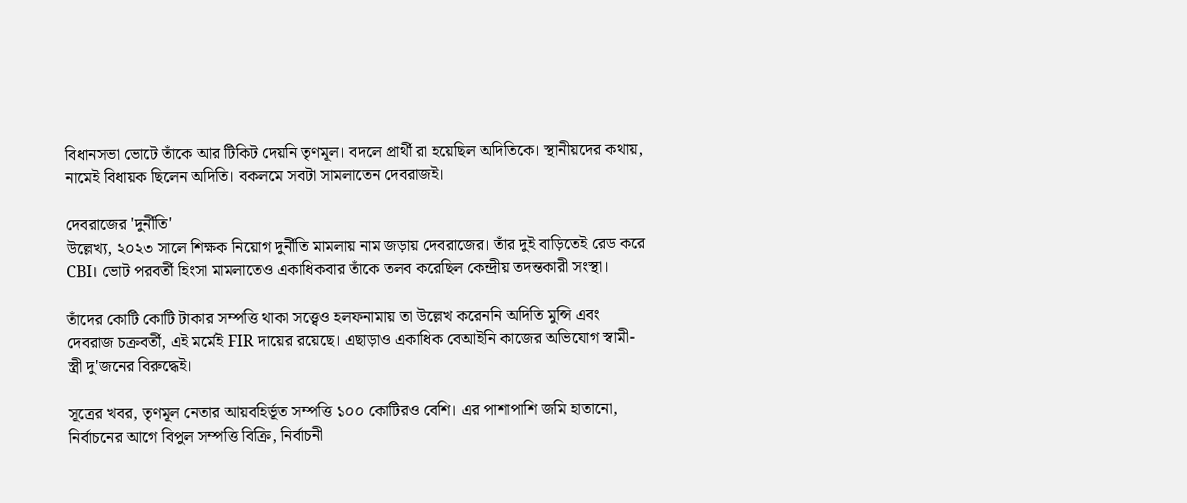বিধানসভা ভোটে তাঁকে আর টিকিট দেয়নি তৃণমূল। বদলে প্রার্থী রা হয়েছিল অদিতিকে। স্থানীয়দের কথায়, নামেই বিধায়ক ছিলেন অদিতি। বকলমে সবটা সামলাতেন দেবরাজই।

দেবরাজের 'দুর্নীতি'
উল্লেখ্য, ২০২৩ সালে শিক্ষক নিয়োগ দুর্নীতি মামলায় নাম জড়ায় দেবরাজের। তাঁর দুই বাড়িতেই রেড করে CBI। ভোট পরবর্তী হিংসা মামলাতেও একাধিকবার তাঁকে তলব করেছিল কেন্দ্রীয় তদন্তকারী সংস্থা।

তাঁদের কোটি কোটি টাকার সম্পত্তি থাকা সত্ত্বেও হলফনামায় তা উল্লেখ করেননি অদিতি মুন্সি এবং দেবরাজ চক্রবর্তী, এই মর্মেই FIR দায়ের রয়েছে। এছাড়াও একাধিক বেআইনি কাজের অভিযোগ স্বামী-স্ত্রী দু'জনের বিরুদ্ধেই।

সূত্রের খবর, তৃণমূল নেতার আয়বহির্ভূত সম্পত্তি ১০০ কোটিরও বেশি। এর পাশাপাশি জমি হাতানো, নির্বাচনের আগে বিপুল সম্পত্তি বিক্রি, নির্বাচনী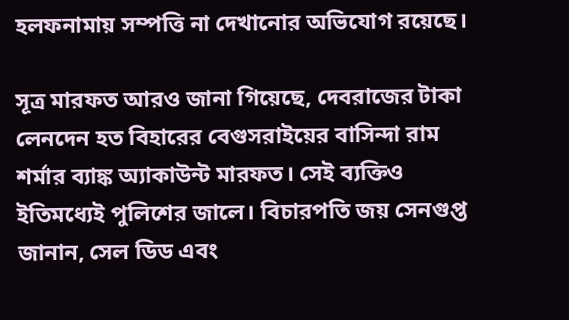হলফনামায় সম্পত্তি না দেখানোর অভিযোগ রয়েছে।

সূত্র মারফত আরও জানা গিয়েছে, দেবরাজের টাকা লেনদেন হত বিহারের বেগুসরাইয়ের বাসিন্দা রাম শর্মার ব্যাঙ্ক অ্যাকাউন্ট মারফত। সেই ব্যক্তিও ইতিমধ্যেই পুলিশের জালে। বিচারপতি জয় সেনগুপ্ত জানান, সেল ডিড এবং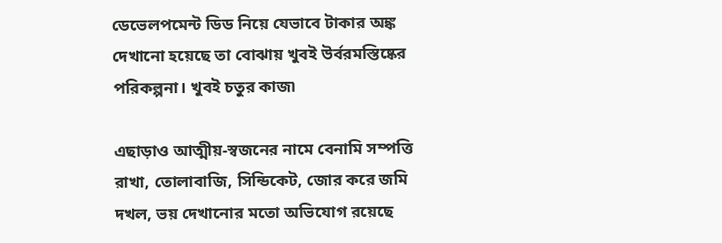ডেভেলপমেন্ট ডিড নিয়ে যেভাবে টাকার অঙ্ক দেখানো হয়েছে তা বোঝায় খুবই উর্বরমস্তিষ্কের পরিকল্পনা। খুবই চতুর কাজ৷

এছাড়াও আত্মীয়-স্বজনের নামে বেনামি সম্পত্তি রাখা, তোলাবাজি, সিন্ডিকেট, জোর করে জমি দখল, ভয় দেখানোর মতো অভিযোগ রয়েছে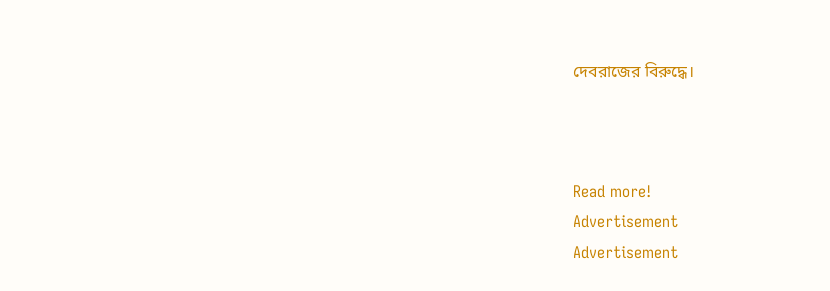দেবরাজের বিরুদ্ধে।



Read more!
Advertisement
Advertisement